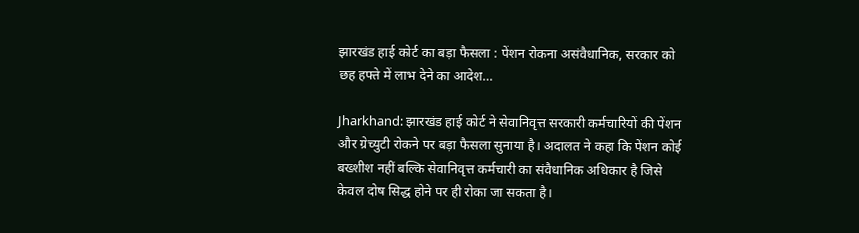झारखंड हाई कोर्ट का बड़ा फैसला : पेंशन रोकना असंवैधानिक, सरकार को छह हफ्ते में लाभ देने का आदेश…

Jharkhand: झारखंड हाई कोर्ट ने सेवानिवृत्त सरकारी कर्मचारियों की पेंशन और ग्रेच्युटी रोकने पर बड़ा फैसला सुनाया है। अदालत ने कहा कि पेंशन कोई बख्शीश नहीं बल्कि सेवानिवृत्त कर्मचारी का संवैधानिक अधिकार है जिसे केवल दोष सिद्ध होने पर ही रोका जा सकता है।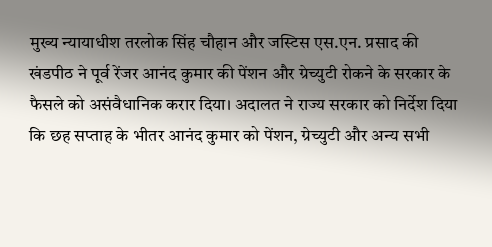मुख्य न्यायाधीश तरलोक सिंह चौहान और जस्टिस एस.एन. प्रसाद की खंडपीठ ने पूर्व रेंजर आनंद कुमार की पेंशन और ग्रेच्युटी रोकने के सरकार के फैसले को असंवैधानिक करार दिया। अदालत ने राज्य सरकार को निर्देश दिया कि छह सप्ताह के भीतर आनंद कुमार को पेंशन, ग्रेच्युटी और अन्य सभी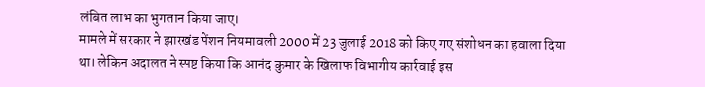लंबित लाभ का भुगतान किया जाए।
मामले में सरकार ने झारखंड पेंशन नियमावली 2000 में 23 जुलाई 2018 को किए गए संशोधन का हवाला दिया था। लेकिन अदालत ने स्पष्ट किया कि आनंद कुमार के खिलाफ विभागीय कार्रवाई इस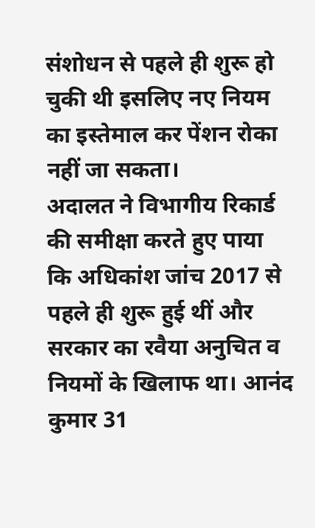संशोधन से पहले ही शुरू हो चुकी थी इसलिए नए नियम का इस्तेमाल कर पेंशन रोका नहीं जा सकता।
अदालत ने विभागीय रिकार्ड की समीक्षा करते हुए पाया कि अधिकांश जांच 2017 से पहले ही शुरू हुई थीं और सरकार का रवैया अनुचित व नियमों के खिलाफ था। आनंद कुमार 31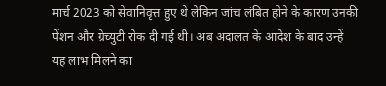मार्च 2023 को सेवानिवृत्त हुए थे लेकिन जांच लंबित होने के कारण उनकी पेंशन और ग्रेच्युटी रोक दी गई थी। अब अदालत के आदेश के बाद उन्हें यह लाभ मिलने का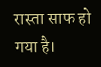रास्ता साफ हो गया है।